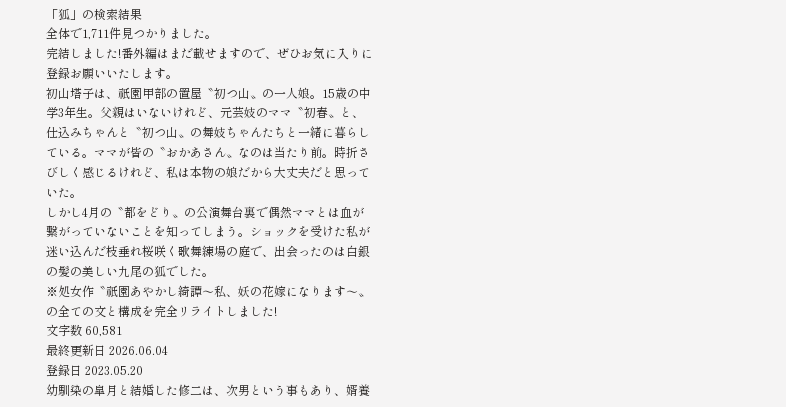「狐」の検索結果
全体で1,711件見つかりました。
完結しました!番外編はまだ載せますので、ぜひお気に入りに登録お願いいたします。
初山塔子は、祇園甲部の置屋〝初つ山〟の一人娘。15歳の中学3年生。父親はいないけれど、元芸妓のママ〝初春〟と、仕込みちゃんと〝初つ山〟の舞妓ちゃんたちと一緒に暮らしている。ママが皆の〝おかあさん〟なのは当たり前。時折さびしく感じるけれど、私は本物の娘だから大丈夫だと思っていた。
しかし4月の〝都をどり〟の公演舞台裏で偶然ママとは血が繋がっていないことを知ってしまう。ショックを受けた私が迷い込んだ枝垂れ桜咲く歌舞練場の庭で、出会ったのは白銀の髪の美しい九尾の狐でした。
※処女作〝祇園あやかし綺譚〜私、妖の花嫁になります〜〟の全ての文と構成を完全リライトしました!
文字数 60,581
最終更新日 2026.06.04
登録日 2023.05.20
幼馴染の皐月と結婚した修二は、次男という事もあり、婿養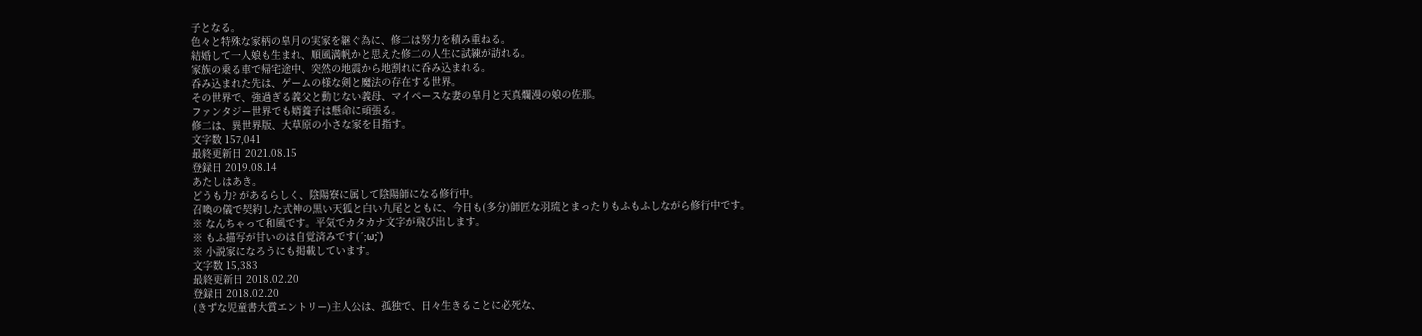子となる。
色々と特殊な家柄の皐月の実家を継ぐ為に、修二は努力を積み重ねる。
結婚して一人娘も生まれ、順風満帆かと思えた修二の人生に試練が訪れる。
家族の乗る車で帰宅途中、突然の地震から地割れに呑み込まれる。
呑み込まれた先は、ゲームの様な剣と魔法の存在する世界。
その世界で、強過ぎる義父と動じない義母、マイペースな妻の皐月と天真爛漫の娘の佐那。
ファンタジー世界でも婿養子は懸命に頑張る。
修二は、異世界版、大草原の小さな家を目指す。
文字数 157,041
最終更新日 2021.08.15
登録日 2019.08.14
あたしはあき。
どうも力? があるらしく、陰陽寮に属して陰陽師になる修行中。
召喚の儀で契約した式神の黒い天狐と白い九尾とともに、今日も(多分)師匠な羽琉とまったりもふもふしながら修行中です。
※ なんちゃって和風です。平気でカタカナ文字が飛び出します。
※ もふ描写が甘いのは自覚済みです(´;ω;`)
※ 小説家になろうにも掲載しています。
文字数 15,383
最終更新日 2018.02.20
登録日 2018.02.20
(きずな児童書大賞エントリー)主人公は、孤独で、日々生きることに必死な、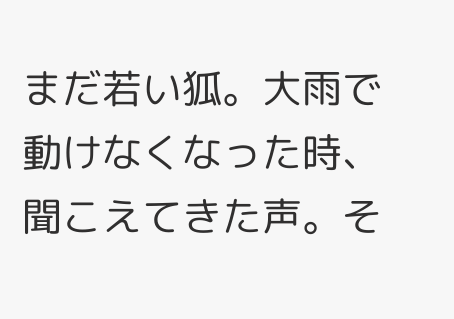まだ若い狐。大雨で動けなくなった時、聞こえてきた声。そ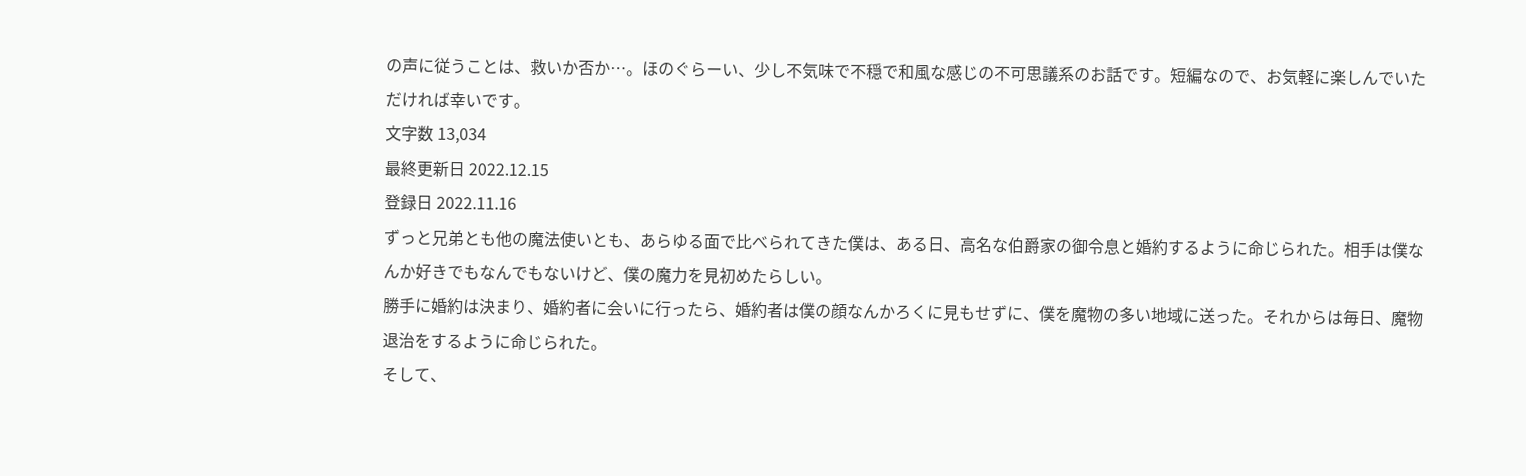の声に従うことは、救いか否か…。ほのぐらーい、少し不気味で不穏で和風な感じの不可思議系のお話です。短編なので、お気軽に楽しんでいただければ幸いです。
文字数 13,034
最終更新日 2022.12.15
登録日 2022.11.16
ずっと兄弟とも他の魔法使いとも、あらゆる面で比べられてきた僕は、ある日、高名な伯爵家の御令息と婚約するように命じられた。相手は僕なんか好きでもなんでもないけど、僕の魔力を見初めたらしい。
勝手に婚約は決まり、婚約者に会いに行ったら、婚約者は僕の顔なんかろくに見もせずに、僕を魔物の多い地域に送った。それからは毎日、魔物退治をするように命じられた。
そして、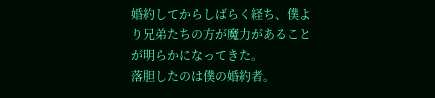婚約してからしばらく経ち、僕より兄弟たちの方が魔力があることが明らかになってきた。
落胆したのは僕の婚約者。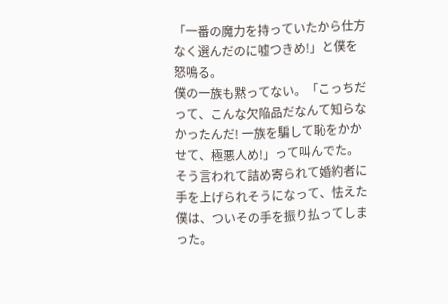「一番の魔力を持っていたから仕方なく選んだのに嘘つきめ!」と僕を怒鳴る。
僕の一族も黙ってない。「こっちだって、こんな欠陥品だなんて知らなかったんだ! 一族を騙して恥をかかせて、極悪人め!」って叫んでた。
そう言われて詰め寄られて婚約者に手を上げられそうになって、怯えた僕は、ついその手を振り払ってしまった。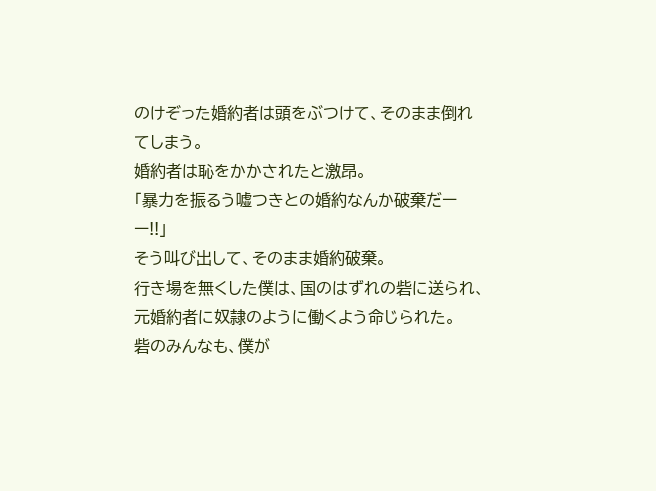のけぞった婚約者は頭をぶつけて、そのまま倒れてしまう。
婚約者は恥をかかされたと激昂。
「暴力を振るう嘘つきとの婚約なんか破棄だーー!!」
そう叫び出して、そのまま婚約破棄。
行き場を無くした僕は、国のはずれの砦に送られ、元婚約者に奴隷のように働くよう命じられた。
砦のみんなも、僕が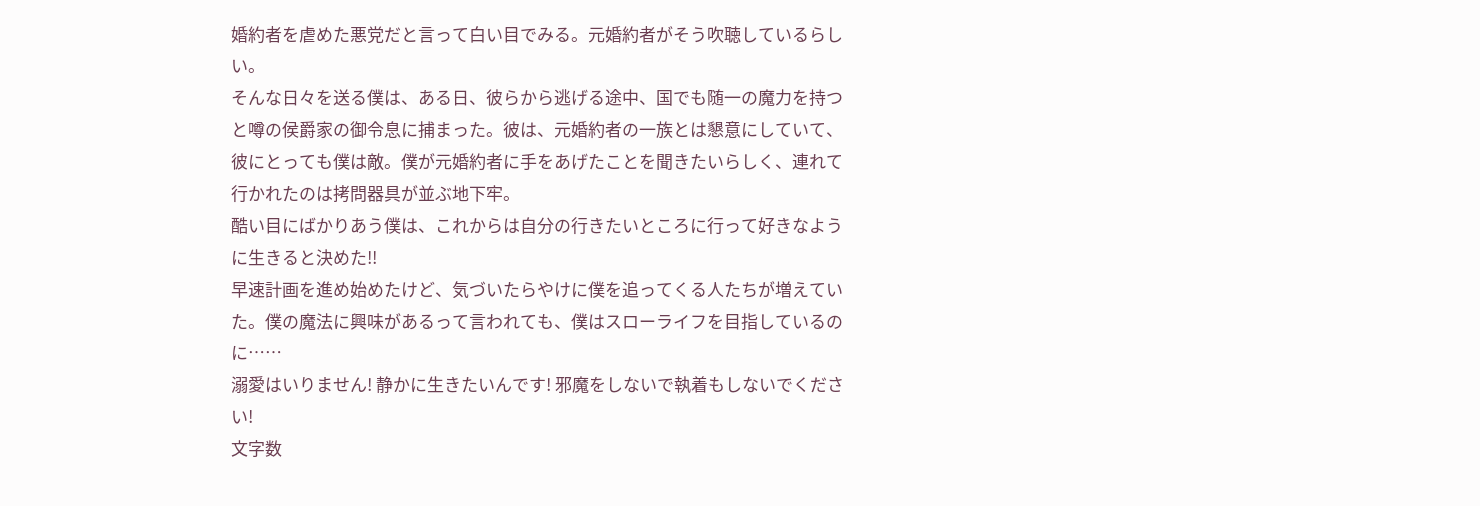婚約者を虐めた悪党だと言って白い目でみる。元婚約者がそう吹聴しているらしい。
そんな日々を送る僕は、ある日、彼らから逃げる途中、国でも随一の魔力を持つと噂の侯爵家の御令息に捕まった。彼は、元婚約者の一族とは懇意にしていて、彼にとっても僕は敵。僕が元婚約者に手をあげたことを聞きたいらしく、連れて行かれたのは拷問器具が並ぶ地下牢。
酷い目にばかりあう僕は、これからは自分の行きたいところに行って好きなように生きると決めた!!
早速計画を進め始めたけど、気づいたらやけに僕を追ってくる人たちが増えていた。僕の魔法に興味があるって言われても、僕はスローライフを目指しているのに……
溺愛はいりません! 静かに生きたいんです! 邪魔をしないで執着もしないでください!
文字数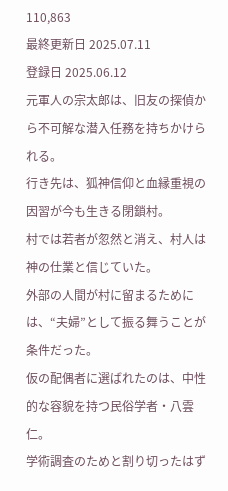110,863
最終更新日 2025.07.11
登録日 2025.06.12
元軍人の宗太郎は、旧友の探偵から不可解な潜入任務を持ちかけられる。
行き先は、狐神信仰と血縁重視の因習が今も生きる閉鎖村。
村では若者が忽然と消え、村人は神の仕業と信じていた。
外部の人間が村に留まるためには、“夫婦”として振る舞うことが条件だった。
仮の配偶者に選ばれたのは、中性的な容貌を持つ民俗学者・八雲仁。
学術調査のためと割り切ったはず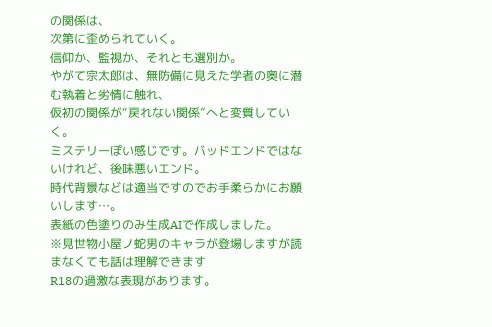の関係は、
次第に歪められていく。
信仰か、監視か、それとも選別か。
やがて宗太郎は、無防備に見えた学者の奥に潜む執着と劣情に触れ、
仮初の関係が“戻れない関係”へと変質していく。
ミステリーぽい感じです。バッドエンドではないけれど、後味悪いエンド。
時代背景などは適当ですのでお手柔らかにお願いします…。
表紙の色塗りのみ生成AIで作成しました。
※見世物小屋ノ蛇男のキャラが登場しますが読まなくても話は理解できます
R18の過激な表現があります。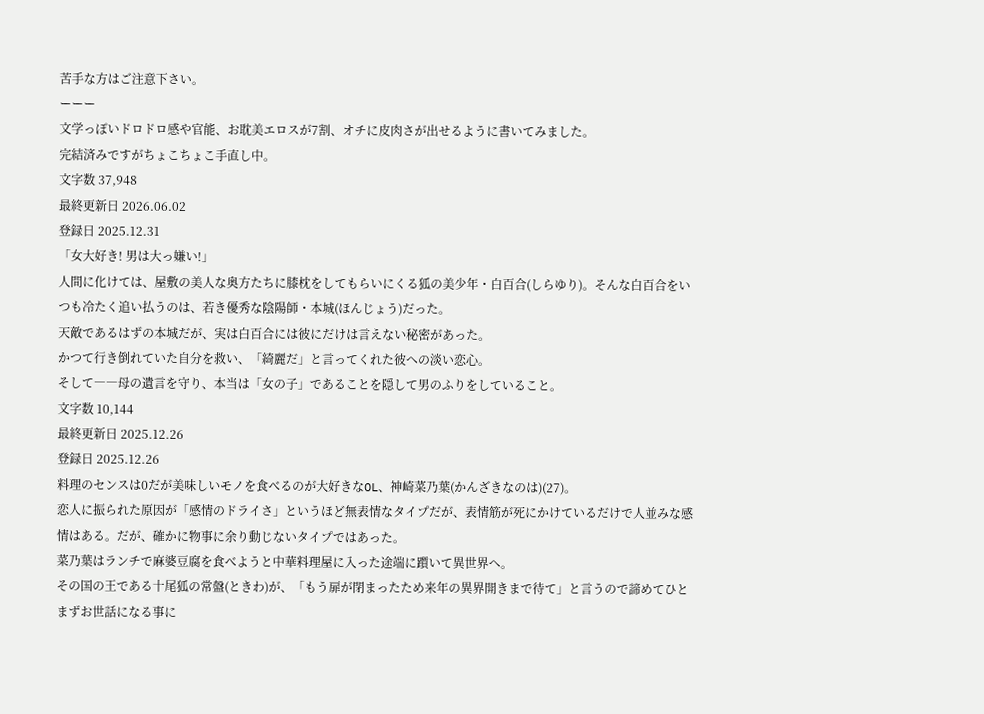苦手な方はご注意下さい。
ーーー
文学っぽいドロドロ感や官能、お耽美エロスが7割、オチに皮肉さが出せるように書いてみました。
完結済みですがちょこちょこ手直し中。
文字数 37,948
最終更新日 2026.06.02
登録日 2025.12.31
「女大好き! 男は大っ嫌い!」
人間に化けては、屋敷の美人な奥方たちに膝枕をしてもらいにくる狐の美少年・白百合(しらゆり)。そんな白百合をいつも冷たく追い払うのは、若き優秀な陰陽師・本城(ほんじょう)だった。
天敵であるはずの本城だが、実は白百合には彼にだけは言えない秘密があった。
かつて行き倒れていた自分を救い、「綺麗だ」と言ってくれた彼への淡い恋心。
そして――母の遺言を守り、本当は「女の子」であることを隠して男のふりをしていること。
文字数 10,144
最終更新日 2025.12.26
登録日 2025.12.26
料理のセンスは0だが美味しいモノを食べるのが大好きなOL、神崎菜乃葉(かんざきなのは)(27)。
恋人に振られた原因が「感情のドライさ」というほど無表情なタイプだが、表情筋が死にかけているだけで人並みな感情はある。だが、確かに物事に余り動じないタイプではあった。
菜乃葉はランチで麻婆豆腐を食べようと中華料理屋に入った途端に躓いて異世界へ。
その国の王である十尾狐の常盤(ときわ)が、「もう扉が閉まったため来年の異界開きまで待て」と言うので諦めてひとまずお世話になる事に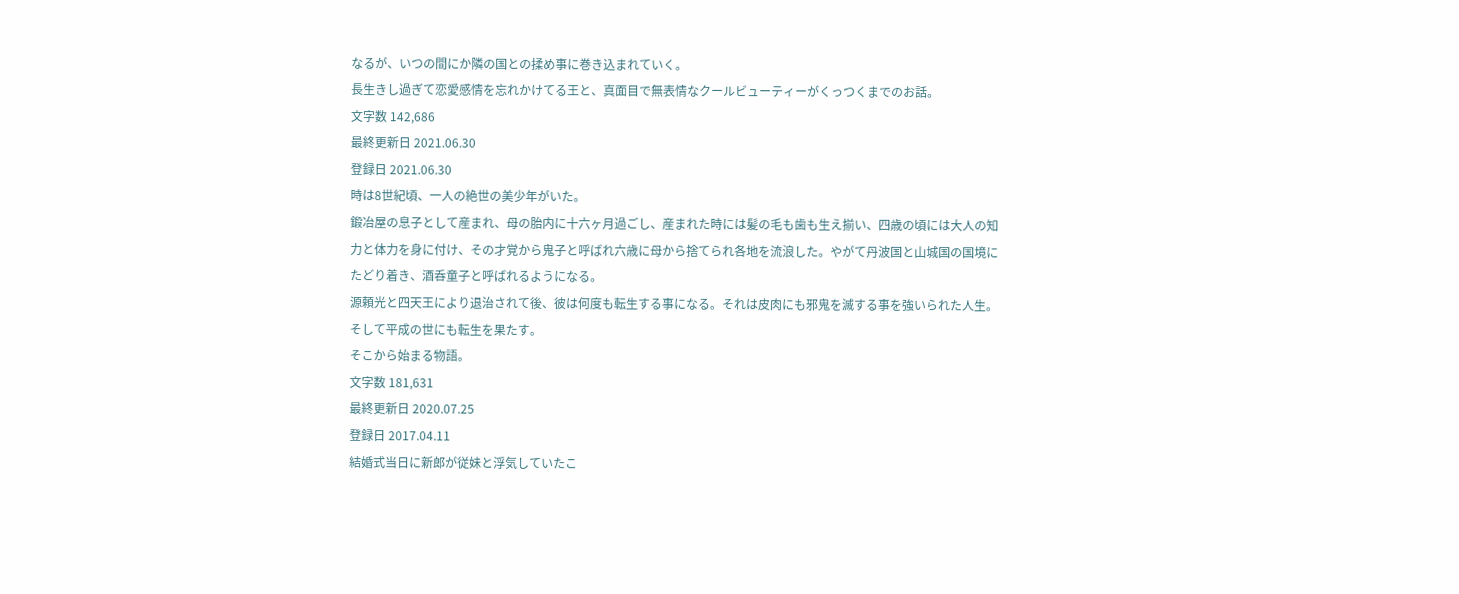なるが、いつの間にか隣の国との揉め事に巻き込まれていく。
長生きし過ぎて恋愛感情を忘れかけてる王と、真面目で無表情なクールビューティーがくっつくまでのお話。
文字数 142,686
最終更新日 2021.06.30
登録日 2021.06.30
時は8世紀頃、一人の絶世の美少年がいた。
鍛冶屋の息子として産まれ、母の胎内に十六ヶ月過ごし、産まれた時には髪の毛も歯も生え揃い、四歳の頃には大人の知力と体力を身に付け、その才覚から鬼子と呼ばれ六歳に母から捨てられ各地を流浪した。やがて丹波国と山城国の国境にたどり着き、酒呑童子と呼ばれるようになる。
源頼光と四天王により退治されて後、彼は何度も転生する事になる。それは皮肉にも邪鬼を滅する事を強いられた人生。
そして平成の世にも転生を果たす。
そこから始まる物語。
文字数 181,631
最終更新日 2020.07.25
登録日 2017.04.11
結婚式当日に新郎が従妹と浮気していたこ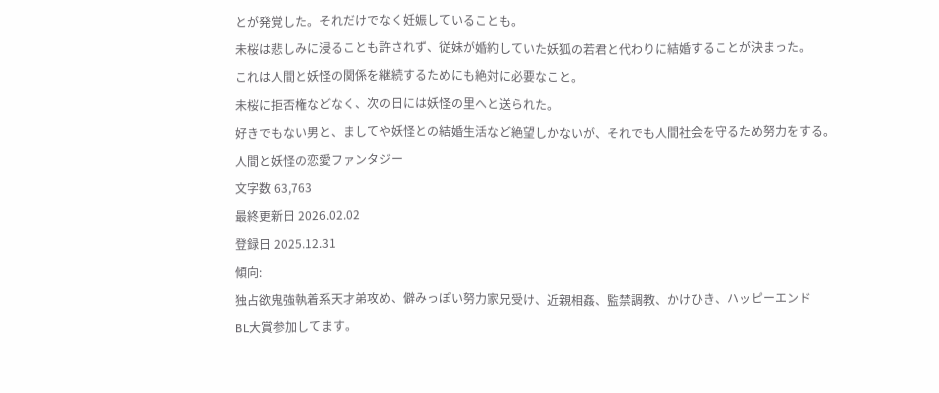とが発覚した。それだけでなく妊娠していることも。
未桜は悲しみに浸ることも許されず、従妹が婚約していた妖狐の若君と代わりに結婚することが決まった。
これは人間と妖怪の関係を継続するためにも絶対に必要なこと。
未桜に拒否権などなく、次の日には妖怪の里へと送られた。
好きでもない男と、ましてや妖怪との結婚生活など絶望しかないが、それでも人間社会を守るため努力をする。
人間と妖怪の恋愛ファンタジー
文字数 63,763
最終更新日 2026.02.02
登録日 2025.12.31
傾向:
独占欲鬼強執着系天才弟攻め、僻みっぽい努力家兄受け、近親相姦、監禁調教、かけひき、ハッピーエンド
BL大賞参加してます。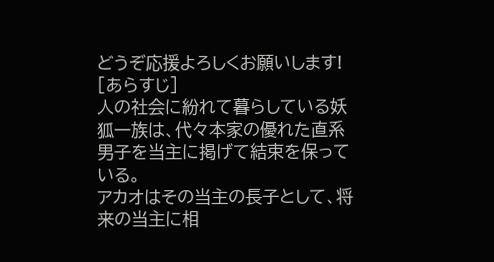どうぞ応援よろしくお願いします!
[あらすじ]
人の社会に紛れて暮らしている妖狐一族は、代々本家の優れた直系男子を当主に掲げて結束を保っている。
アカオはその当主の長子として、将来の当主に相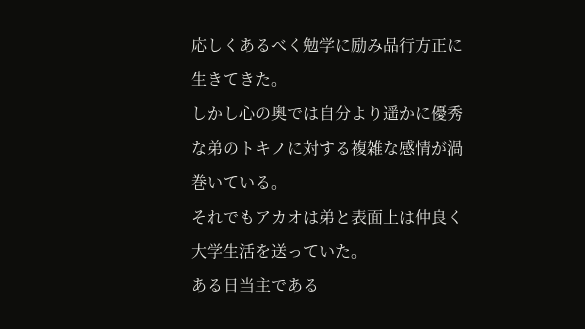応しくあるべく勉学に励み品行方正に生きてきた。
しかし心の奥では自分より遥かに優秀な弟のトキノに対する複雑な感情が渦巻いている。
それでもアカオは弟と表面上は仲良く大学生活を送っていた。
ある日当主である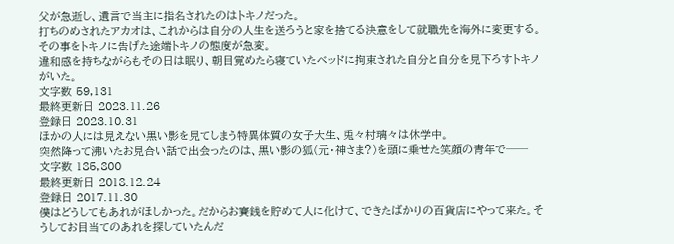父が急逝し、遺言で当主に指名されたのはトキノだった。
打ちのめされたアカオは、これからは自分の人生を送ろうと家を捨てる決意をして就職先を海外に変更する。
その事をトキノに告げた途端トキノの態度が急変。
違和感を持ちながらもその日は眠り、朝目覚めたら寝ていたベッドに拘束された自分と自分を見下ろすトキノがいた。
文字数 59,131
最終更新日 2023.11.26
登録日 2023.10.31
ほかの人には見えない黒い影を見てしまう特異体質の女子大生、兎々村璃々は休学中。
突然降って沸いたお見合い話で出会ったのは、黒い影の狐(元・神さま?)を頭に乗せた笑顔の青年で──
文字数 185,800
最終更新日 2018.12.24
登録日 2017.11.30
僕はどうしてもあれがほしかった。だからお賽銭を貯めて人に化けて、できたばかりの百貨店にやって来た。そうしてお目当てのあれを探していたんだ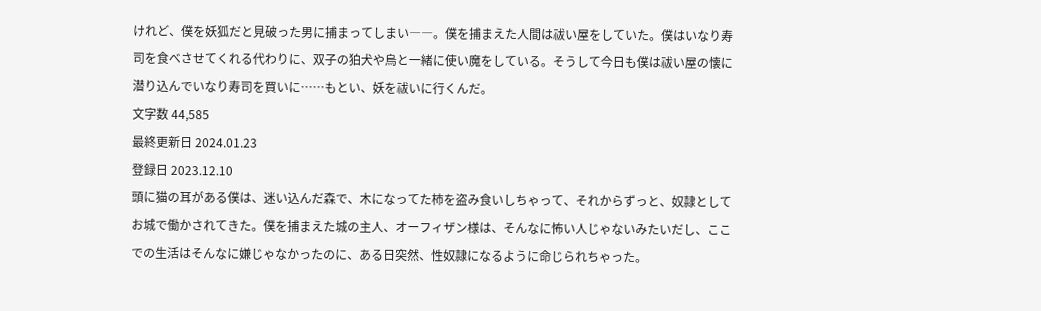けれど、僕を妖狐だと見破った男に捕まってしまい――。僕を捕まえた人間は祓い屋をしていた。僕はいなり寿司を食べさせてくれる代わりに、双子の狛犬や烏と一緒に使い魔をしている。そうして今日も僕は祓い屋の懐に潜り込んでいなり寿司を買いに……もとい、妖を祓いに行くんだ。
文字数 44,585
最終更新日 2024.01.23
登録日 2023.12.10
頭に猫の耳がある僕は、迷い込んだ森で、木になってた柿を盗み食いしちゃって、それからずっと、奴隷としてお城で働かされてきた。僕を捕まえた城の主人、オーフィザン様は、そんなに怖い人じゃないみたいだし、ここでの生活はそんなに嫌じゃなかったのに、ある日突然、性奴隷になるように命じられちゃった。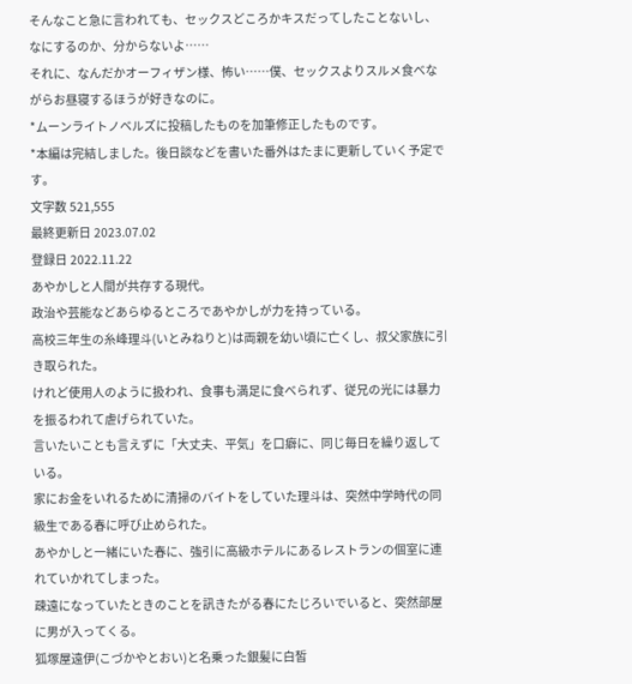そんなこと急に言われても、セックスどころかキスだってしたことないし、なにするのか、分からないよ……
それに、なんだかオーフィザン様、怖い……僕、セックスよりスルメ食べながらお昼寝するほうが好きなのに。
*ムーンライトノベルズに投稿したものを加筆修正したものです。
*本編は完結しました。後日談などを書いた番外はたまに更新していく予定です。
文字数 521,555
最終更新日 2023.07.02
登録日 2022.11.22
あやかしと人間が共存する現代。
政治や芸能などあらゆるところであやかしが力を持っている。
高校三年生の糸峰理斗(いとみねりと)は両親を幼い頃に亡くし、叔父家族に引き取られた。
けれど使用人のように扱われ、食事も満足に食べられず、従兄の光には暴力を振るわれて虐げられていた。
言いたいことも言えずに「大丈夫、平気」を口癖に、同じ毎日を繰り返している。
家にお金をいれるために清掃のバイトをしていた理斗は、突然中学時代の同級生である春に呼び止められた。
あやかしと一緒にいた春に、強引に高級ホテルにあるレストランの個室に連れていかれてしまった。
疎遠になっていたときのことを訊きたがる春にたじろいでいると、突然部屋に男が入ってくる。
狐塚屋遠伊(こづかやとおい)と名乗った銀髪に白皙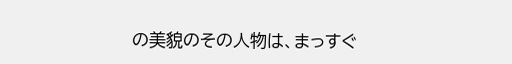の美貌のその人物は、まっすぐ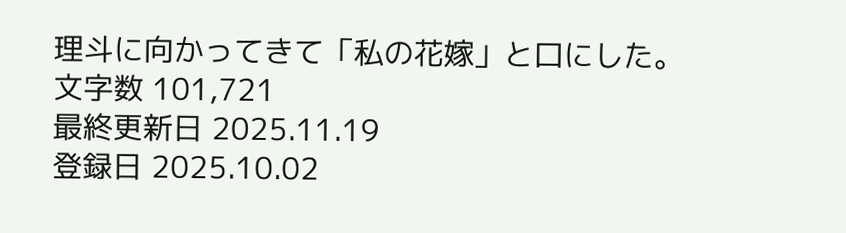理斗に向かってきて「私の花嫁」と口にした。
文字数 101,721
最終更新日 2025.11.19
登録日 2025.10.02